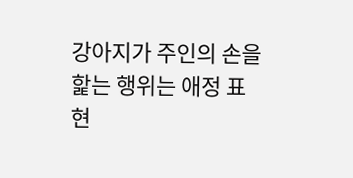강아지가 주인의 손을 핥는 행위는 애정 표현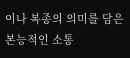이나 복종의 의미를 담은 본능적인 소통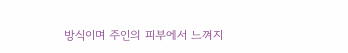방식이며 주인의 피부에서 느껴지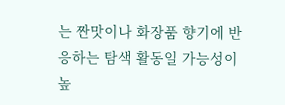는 짠맛이나 화장품 향기에 반응하는 탐색 활동일 가능성이 높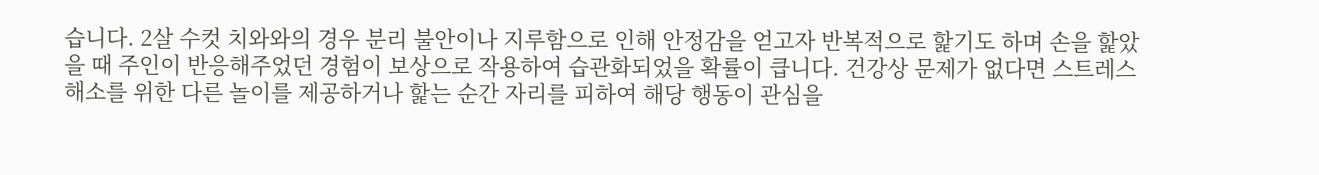습니다. 2살 수컷 치와와의 경우 분리 불안이나 지루함으로 인해 안정감을 얻고자 반복적으로 핥기도 하며 손을 핥았을 때 주인이 반응해주었던 경험이 보상으로 작용하여 습관화되었을 확률이 큽니다. 건강상 문제가 없다면 스트레스 해소를 위한 다른 놀이를 제공하거나 핥는 순간 자리를 피하여 해당 행동이 관심을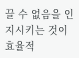끌 수 없음을 인지시키는 것이 효율적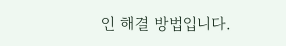인 해결 방법입니다.